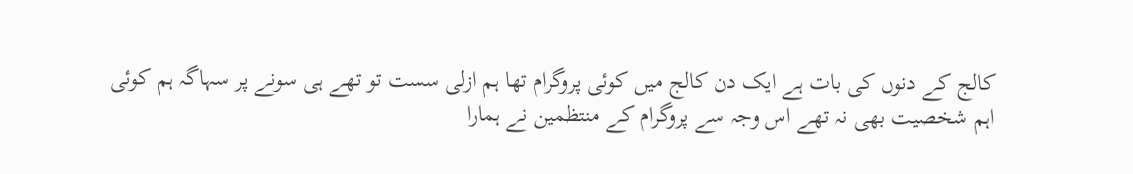کالج کے دنوں کی بات ہے ایک دن کالج میں کوئی پروگرام تھا ہم ازلی سست تو تھے ہی سونے پر سہاگہ ہم کوئی اہم شخصیت بھی نہ تھے اس وجہ سے پروگرام کے منتظمین نے ہمارا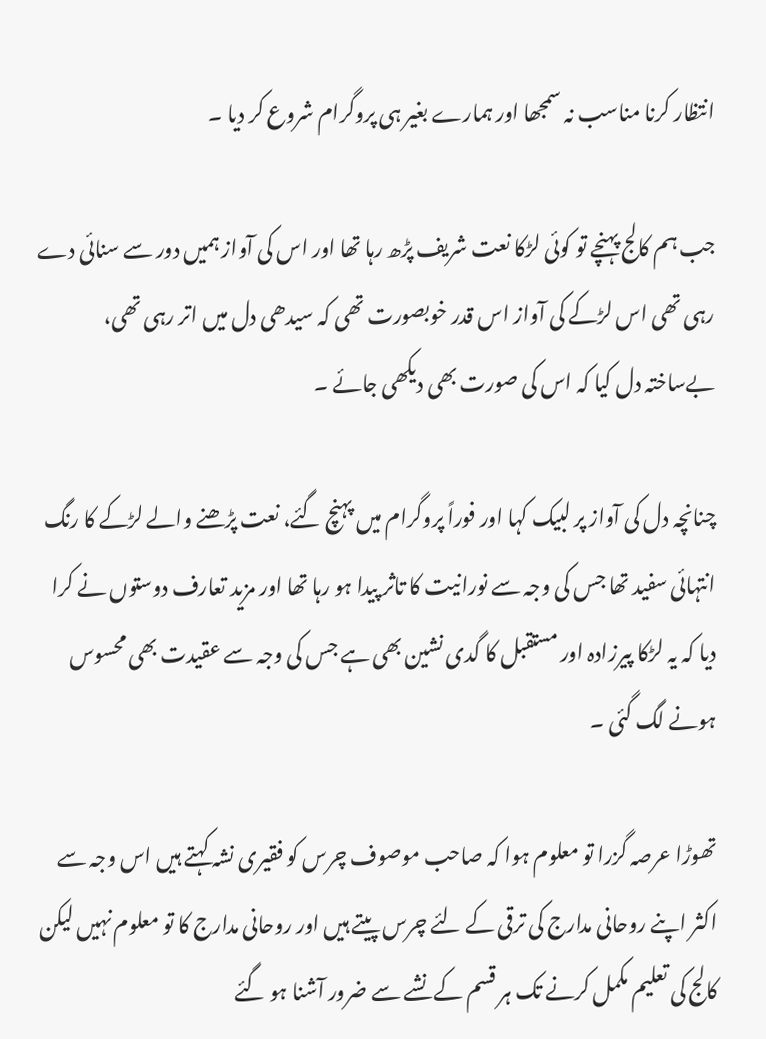انتظار کرنا مناسب نہ سمجھا اور ہمارے بغیر ہی پروگرام شروع کر دیا ۔

جب ہم کالج پہنچے تو کوئی لڑکا نعت شریف پڑھ رہا تھا اور اس کی آواز ہمیں دور سے سنائی دے رہی تھی اس لڑکے کی آواز اس قدر خوبصورت تھی کہ سیدھی دل میں اتر رہی تھی، بےساختہ دل کیا کہ اس کی صورت بھی دیکھی جائے ۔

چنانچہ دل کی آواز پر لبیک کہا اور فوراً پروگرام میں پہنچ گئے، نعت پڑھنے والے لڑکے کا رنگ انتہائی سفید تھا جس کی وجہ سے نورانیت کا تاثر پیدا ہو رہا تھا اور مزید تعارف دوستوں نے کرا دیا کہ یہ لڑکا پیرزادہ اور مستقبل کا گدی نشین بھی ہے جس کی وجہ سے عقیدت بھی محسوس ہونے لگ گئی ۔

تھوڑا عرصہ گزرا تو معلوم ہوا کہ صاحب موصوف چرس کو فقیری نشہ کہتے ہیں اس وجہ سے اکثر اپنے روحانی مدارج کی ترقی کے لئے چرس پیتے ہیں اور روحانی مدارج کا تو معلوم نہیں لیکن کالج کی تعلیم مکمل کرنے تک ہر قسم کے نشے سے ضرور آشنا ہو گئے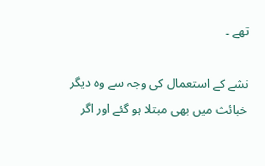تھے ۔

نشے کے استعمال کی وجہ سے وہ دیگر خبائث میں بھی مبتلا ہو گئے اور اگر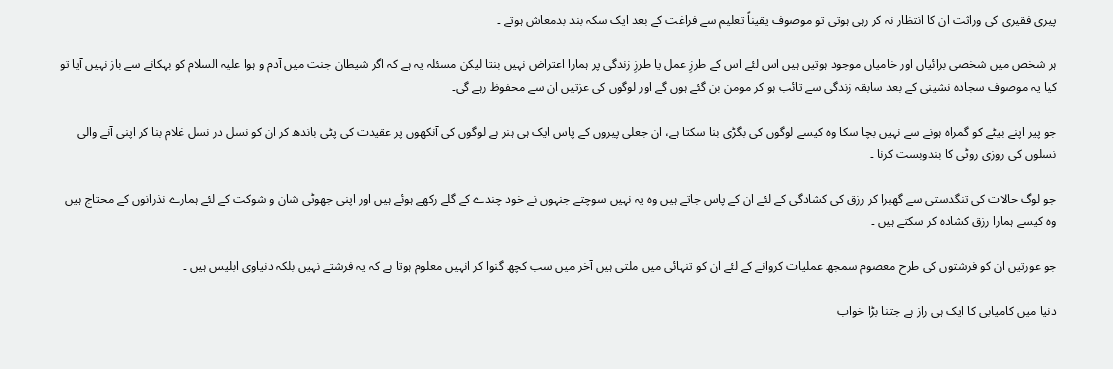پیری فقیری کی وراثت ان کا انتظار نہ کر رہی ہوتی تو موصوف یقیناً تعلیم سے فراغت کے بعد ایک سکہ بند بدمعاش ہوتے ۔

ہر شخص میں شخصی برائیاں اور خامیاں موجود ہوتیں ہیں اس لئے اس کے طرزِ عمل یا طرزِ زندگی پر ہمارا اعتراض نہیں بنتا لیکن مسئلہ یہ ہے کہ اگر شیطان جنت میں آدم و ہوا علیہ السلام کو بہکانے سے باز نہیں آیا تو کیا یہ موصوف سجادہ نشینی کے بعد سابقہ زندگی سے تائب ہو کر مومن بن گئے ہوں گے اور لوگوں کی عزتیں ان سے محفوظ رہے گی۔

جو پیر اپنے بیٹے کو گمراہ ہونے سے نہیں بچا سکا وہ کیسے لوگوں کی بگڑی بنا سکتا ہے، ان جعلی پیروں کے پاس ایک ہی ہنر ہے لوگوں کی آنکھوں پر عقیدت کی پٹی باندھ کر ان کو نسل در نسل غلام بنا کر اپنی آنے والی نسلوں کی روزی روٹی کا بندوبست کرنا ۔

جو لوگ حالات کی تنگدستی سے گھبرا کر رزق کی کشادگی کے لئے ان کے پاس جاتے ہیں وہ یہ نہیں سوچتے جنہوں نے خود چندے کے گلے رکھے ہوئے ہیں اور اپنی جھوٹی شان و شوکت کے لئے ہمارے نذرانوں کے محتاج ہیں وہ کیسے ہمارا رزق کشادہ کر سکتے ہیں ۔

جو عورتیں ان کو فرشتوں کی طرح معصوم سمجھ عملیات کروانے کے لئے ان کو تنہائی میں ملتی ہیں آخر میں سب کچھ گنوا کر انہیں معلوم ہوتا ہے کہ یہ فرشتے نہیں بلکہ دنیاوی ابلیس ہیں ۔

دنیا میں کامیابی کا ایک ہی راز ہے جتنا بڑا خواب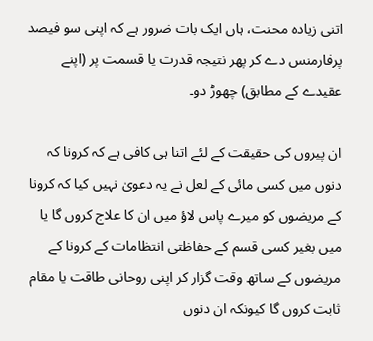اتنی زیادہ محنت، ہاں ایک بات ضرور ہے کہ اپنی سو فیصد پرفارمنس دے کر پھر نتیجہ قدرت یا قسمت پر (اپنے عقیدے کے مطابق) چھوڑ دو۔

ان پیروں کی حقیقت کے لئے اتنا ہی کافی ہے کہ کرونا کہ دنوں میں کسی مائی کے لعل نے یہ دعویٰ نہیں کیا کہ کرونا کے مریضوں کو میرے پاس لاؤ میں ان کا علاج کروں گا یا میں بغیر کسی قسم کے حفاظتی انتظامات کے کرونا کے مریضوں کے ساتھ وقت گزار کر اپنی روحانی طاقت یا مقام ثابت کروں گا کیونکہ ان دنوں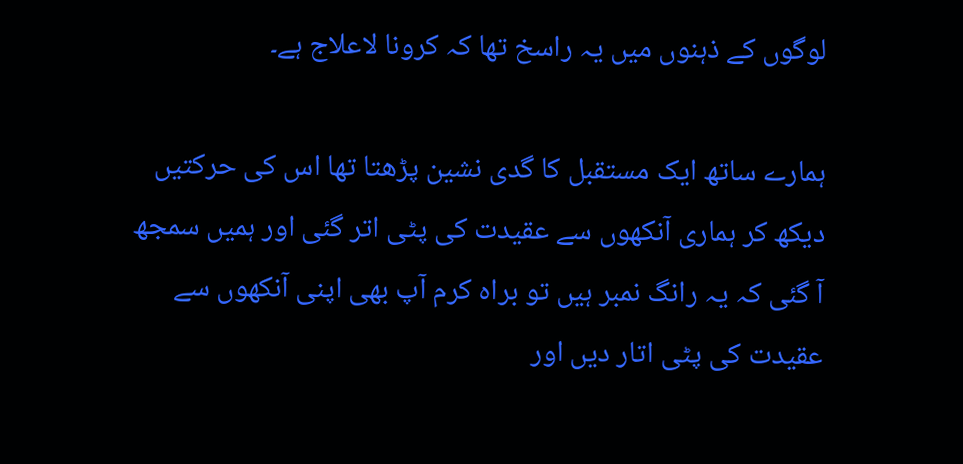لوگوں کے ذہنوں میں یہ راسخ تھا کہ کرونا لاعلاج ہے۔

ہمارے ساتھ ایک مستقبل کا گدی نشین پڑھتا تھا اس کی حرکتیں دیکھ کر ہماری آنکھوں سے عقیدت کی پٹی اتر گئی اور ہمیں سمجھ آ گئی کہ یہ رانگ نمبر ہیں تو براہ کرم آپ بھی اپنی آنکھوں سے عقیدت کی پٹی اتار دیں اور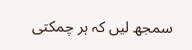سمجھ لیں کہ ہر چمکتی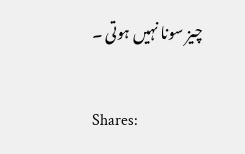چیز سونا نہیں ہوتی ۔

Shares: